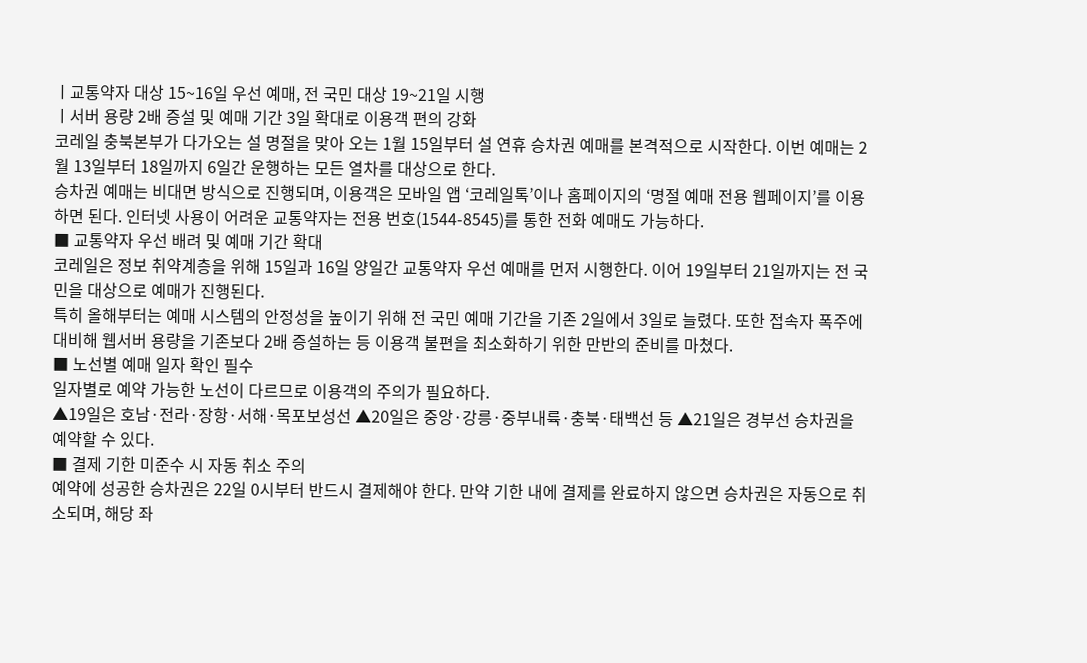ㅣ교통약자 대상 15~16일 우선 예매, 전 국민 대상 19~21일 시행
ㅣ서버 용량 2배 증설 및 예매 기간 3일 확대로 이용객 편의 강화
코레일 충북본부가 다가오는 설 명절을 맞아 오는 1월 15일부터 설 연휴 승차권 예매를 본격적으로 시작한다. 이번 예매는 2월 13일부터 18일까지 6일간 운행하는 모든 열차를 대상으로 한다.
승차권 예매는 비대면 방식으로 진행되며, 이용객은 모바일 앱 ‘코레일톡’이나 홈페이지의 ‘명절 예매 전용 웹페이지’를 이용하면 된다. 인터넷 사용이 어려운 교통약자는 전용 번호(1544-8545)를 통한 전화 예매도 가능하다.
■ 교통약자 우선 배려 및 예매 기간 확대
코레일은 정보 취약계층을 위해 15일과 16일 양일간 교통약자 우선 예매를 먼저 시행한다. 이어 19일부터 21일까지는 전 국민을 대상으로 예매가 진행된다.
특히 올해부터는 예매 시스템의 안정성을 높이기 위해 전 국민 예매 기간을 기존 2일에서 3일로 늘렸다. 또한 접속자 폭주에 대비해 웹서버 용량을 기존보다 2배 증설하는 등 이용객 불편을 최소화하기 위한 만반의 준비를 마쳤다.
■ 노선별 예매 일자 확인 필수
일자별로 예약 가능한 노선이 다르므로 이용객의 주의가 필요하다.
▲19일은 호남·전라·장항·서해·목포보성선 ▲20일은 중앙·강릉·중부내륙·충북·태백선 등 ▲21일은 경부선 승차권을 예약할 수 있다.
■ 결제 기한 미준수 시 자동 취소 주의
예약에 성공한 승차권은 22일 0시부터 반드시 결제해야 한다. 만약 기한 내에 결제를 완료하지 않으면 승차권은 자동으로 취소되며, 해당 좌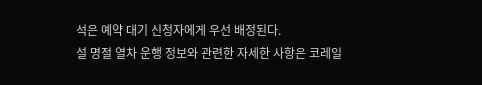석은 예약 대기 신청자에게 우선 배정된다.
설 명절 열차 운행 정보와 관련한 자세한 사항은 코레일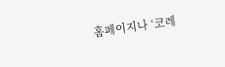홈페이지나 ‘코레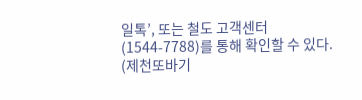일톡’, 또는 철도 고객센터(1544-7788)를 통해 확인할 수 있다.
(제천또바기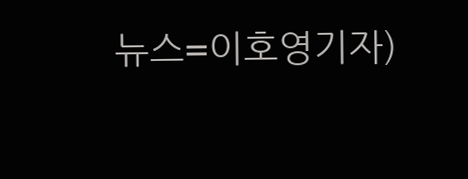뉴스=이호영기자)